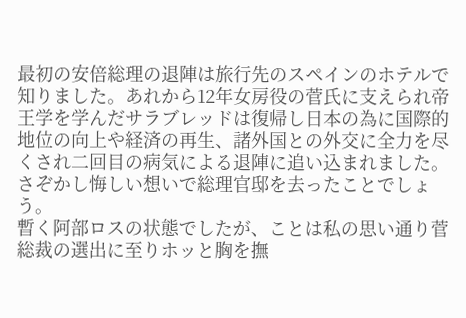最初の安倍総理の退陣は旅行先のスペインのホテルで知りました。あれから12年女房役の菅氏に支えられ帝王学を学んだサラブレッドは復帰し日本の為に国際的地位の向上や経済の再生、諸外国との外交に全力を尽くされ二回目の病気による退陣に追い込まれました。
さぞかし悔しい想いで総理官邸を去ったことでしょう。
暫く阿部ロスの状態でしたが、ことは私の思い通り菅総裁の選出に至りホッと胸を撫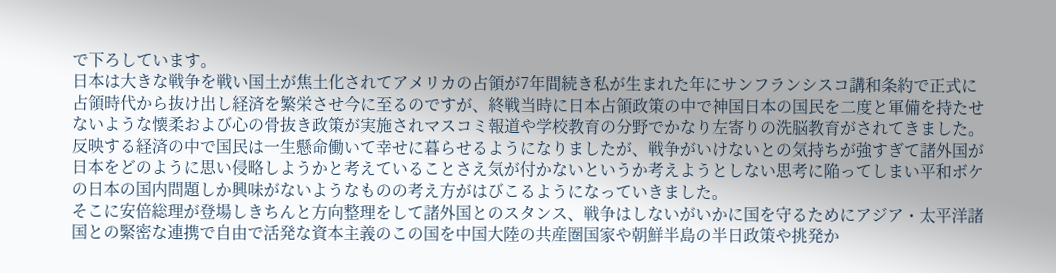で下ろしています。
日本は大きな戦争を戦い国土が焦土化されてアメリカの占領が7年間続き私が生まれた年にサンフランシスコ講和条約で正式に占領時代から抜け出し経済を繁栄させ今に至るのですが、終戦当時に日本占領政策の中で神国日本の国民を二度と軍備を持たせないような懐柔および心の骨抜き政策が実施されマスコミ報道や学校教育の分野でかなり左寄りの洗脳教育がされてきました。
反映する経済の中で国民は一生懸命働いて幸せに暮らせるようになりましたが、戦争がいけないとの気持ちが強すぎて諸外国が日本をどのように思い侵略しようかと考えていることさえ気が付かないというか考えようとしない思考に陥ってしまい平和ボケの日本の国内問題しか興味がないようなものの考え方がはびこるようになっていきました。
そこに安倍総理が登場しきちんと方向整理をして諸外国とのスタンス、戦争はしないがいかに国を守るためにアジア・太平洋諸国との緊密な連携で自由で活発な資本主義のこの国を中国大陸の共産圏国家や朝鮮半島の半日政策や挑発か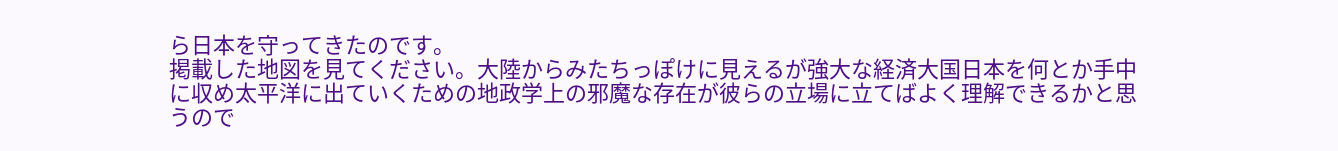ら日本を守ってきたのです。
掲載した地図を見てください。大陸からみたちっぽけに見えるが強大な経済大国日本を何とか手中に収め太平洋に出ていくための地政学上の邪魔な存在が彼らの立場に立てばよく理解できるかと思うので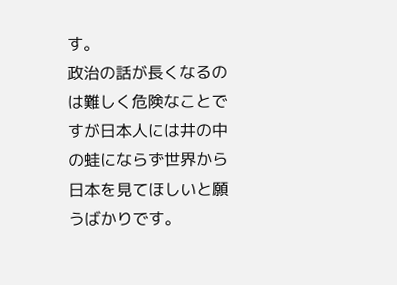す。
政治の話が長くなるのは難しく危険なことですが日本人には井の中の蛙にならず世界から日本を見てほしいと願うばかりです。